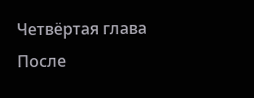Четвёртая глава
После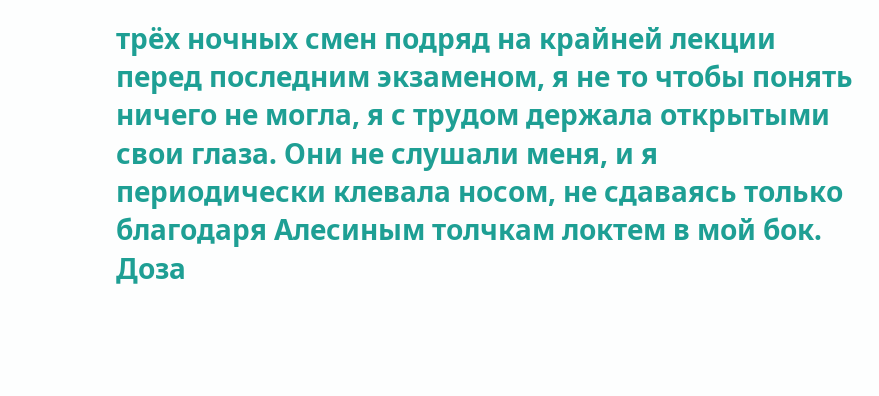трёх ночных смен подряд на крайней лекции перед последним экзаменом, я не то чтобы понять ничего не могла, я с трудом держала открытыми свои глаза. Они не слушали меня, и я периодически клевала носом, не сдаваясь только благодаря Алесиным толчкам локтем в мой бок. Доза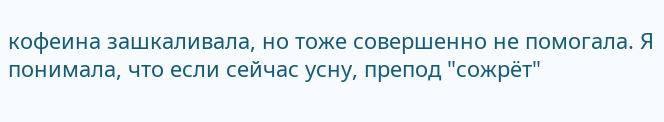кофеина зашкаливала, но тоже совершенно не помогала. Я понимала, что если сейчас усну, препод "сожрёт"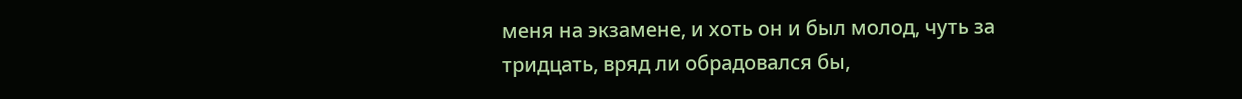меня на экзамене, и хоть он и был молод, чуть за тридцать, вряд ли обрадовался бы,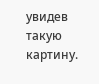увидев такую картину.